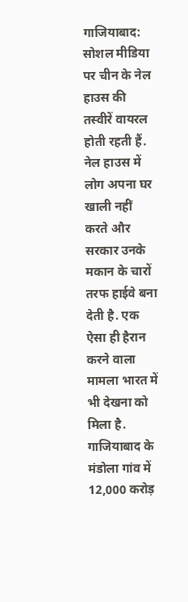गाजियाबाद: सोशल मीडिया पर चीन के नेल हाउस की तस्वीरें वायरल होती रहती हैं. नेल हाउस में लोग अपना घर खाली नहीं करते और सरकार उनके मकान के चारों तरफ हाईवे बना देती है. एक ऐसा ही हैरान करने वाला मामला भारत में भी देखना को मिला है. गाजियाबाद के मंडोला गांव में 12,000 करोड़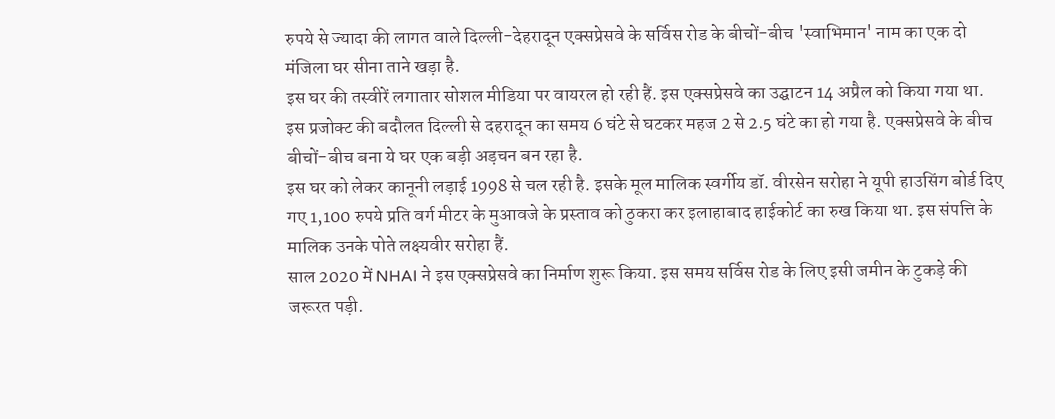रुपये से ज्यादा की लागत वाले दिल्ली-देहरादून एक्सप्रेसवे के सर्विस रोड के बीचों-बीच 'स्वाभिमान' नाम का एक दो मंजिला घर सीना ताने खड़ा है.
इस घर की तस्वीरें लगातार सोशल मीडिया पर वायरल हो रही हैं. इस एक्सप्रेसवे का उद्घाटन 14 अप्रैल को किया गया था. इस प्रजोक्ट की बदौलत दिल्ली से दहरादून का समय 6 घंटे से घटकर महज 2 से 2.5 घंटे का हो गया है. एक्सप्रेसवे के बीच बीचों-बीच बना ये घर एक बड़ी अड़चन बन रहा है.
इस घर को लेकर कानूनी लड़ाई 1998 से चल रही है. इसके मूल मालिक स्वर्गीय डॉ. वीरसेन सरोहा ने यूपी हाउसिंग बोर्ड दिए गए 1,100 रुपये प्रति वर्ग मीटर के मुआवजे के प्रस्ताव को ठुकरा कर इलाहाबाद हाईकोर्ट का रुख किया था. इस संपत्ति के मालिक उनके पोते लक्ष्यवीर सरोहा हैं.
साल 2020 में NHAI ने इस एक्सप्रेसवे का निर्माण शुरू किया. इस समय सर्विस रोड के लिए इसी जमीन के टुकड़े की जरूरत पड़ी.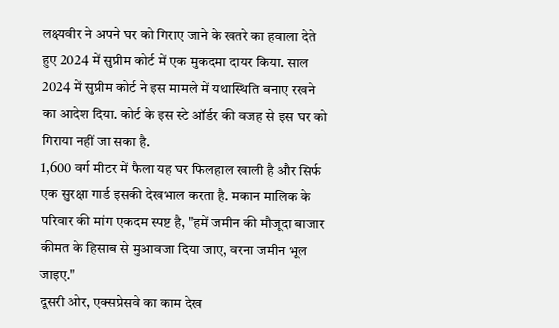लक्ष्यवीर ने अपने घर को गिराए जाने के खतरे का हवाला देते हुए 2024 में सुप्रीम कोर्ट में एक मुकदमा दायर किया. साल 2024 में सुप्रीम कोर्ट ने इस मामले में यथास्थिति बनाए रखने का आदेश दिया. कोर्ट के इस स्टे ऑर्डर की वजह से इस घर को गिराया नहीं जा सका है.
1,600 वर्ग मीटर में फैला यह घर फिलहाल खाली है और सिर्फ एक सुरक्षा गार्ड इसकी देखभाल करता है. मकान मालिक के परिवार की मांग एकदम स्पष्ट है, "हमें जमीन की मौजूदा बाजार कीमत के हिसाब से मुआवजा दिया जाए, वरना जमीन भूल जाइए."
दूसरी ओर, एक्सप्रेसवे का काम देख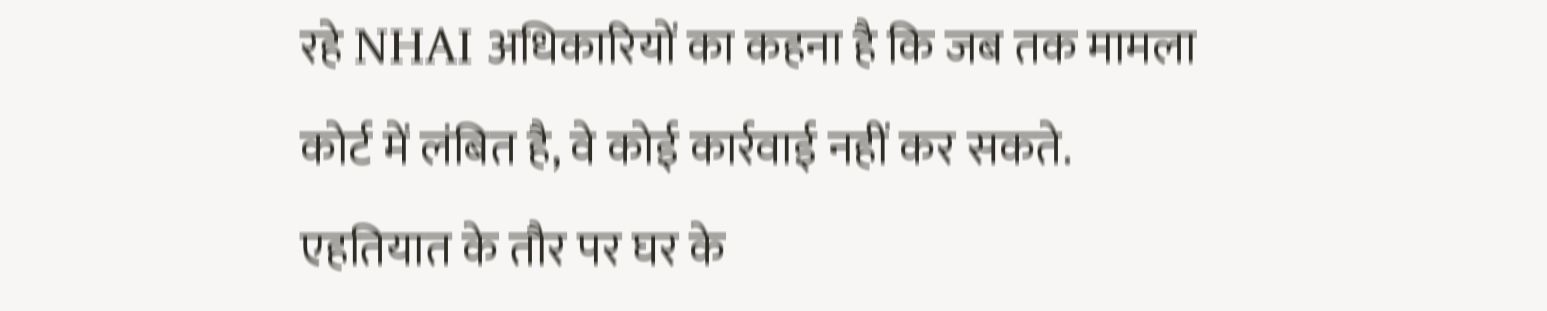रहे NHAI अधिकारियों का कहना है कि जब तक मामला कोर्ट में लंबित है, वे कोई कार्रवाई नहीं कर सकते. एहतियात के तौर पर घर के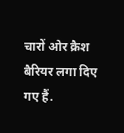चारों ओर क्रैश बैरियर लगा दिए गए हैं.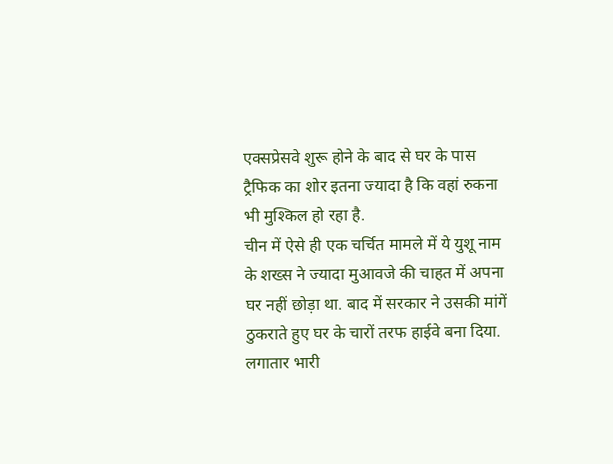एक्सप्रेसवे शुरू होने के बाद से घर के पास ट्रैफिक का शोर इतना ज्यादा है कि वहां रुकना भी मुश्किल हो रहा है.
चीन में ऐसे ही एक चर्चित मामले में ये युशू नाम के शख्स ने ज्यादा मुआवजे की चाहत में अपना घर नहीं छोड़ा था. बाद में सरकार ने उसकी मांगें ठुकराते हुए घर के चारों तरफ हाईवे बना दिया. लगातार भारी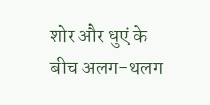शोर और धुएं के बीच अलग-थलग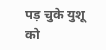पड़ चुके युशू को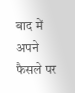बाद में अपने फैसले पर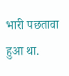भारी पछतावा हुआ था.